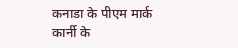कनाडा के पीएम मार्क कार्नी के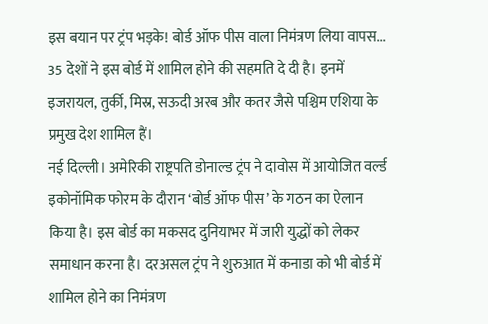इस बयान पर ट्रंप भड़के! बोर्ड ऑफ पीस वाला निमंत्रण लिया वापस...
35 देशों ने इस बोर्ड में शामिल होने की सहमति दे दी है। इनमें इजरायल, तुर्की, मिस्र, सऊदी अरब और कतर जैसे पश्चिम एशिया के प्रमुख देश शामिल हैं।
नई दिल्ली। अमेरिकी राष्ट्रपति डोनाल्ड ट्रंप ने दावोस में आयोजित वर्ल्ड इकोनॉमिक फोरम के दौरान ‘बोर्ड ऑफ पीस’ के गठन का ऐलान किया है। इस बोर्ड का मकसद दुनियाभर में जारी युद्धों को लेकर समाधान करना है। दरअसल ट्रंप ने शुरुआत में कनाडा को भी बोर्ड में शामिल होने का निमंत्रण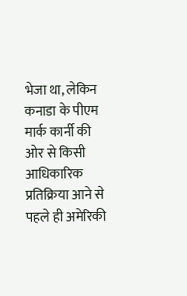भेजा था, लेकिन कनाडा के पीएम मार्क कार्नी की ओर से किसी आधिकारिक प्रतिक्रिया आने से पहले ही अमेरिकी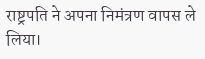राष्ट्रपति ने अपना निमंत्रण वापस ले लिया।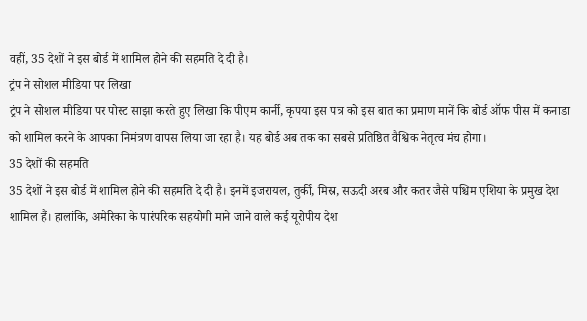वहीं, 35 देशों ने इस बोर्ड में शामिल होने की सहमति दे दी है।
ट्रंप ने सोशल मीडिया पर लिखा
ट्रंप ने सोशल मीडिया पर पोस्ट साझा करते हुए लिखा कि पीएम कार्नी, कृपया इस पत्र को इस बात का प्रमाण मानें कि बोर्ड ऑफ पीस में कनाडा को शामिल करने के आपका निमंत्रण वापस लिया जा रहा है। यह बोर्ड अब तक का सबसे प्रतिष्ठित वैश्विक नेतृत्व मंच होगा।
35 देशों की सहमति
35 देशों ने इस बोर्ड में शामिल होने की सहमति दे दी है। इनमें इजरायल, तुर्की, मिस्र, सऊदी अरब और कतर जैसे पश्चिम एशिया के प्रमुख देश शामिल हैं। हालांकि, अमेरिका के पारंपरिक सहयोगी माने जाने वाले कई यूरोपीय देश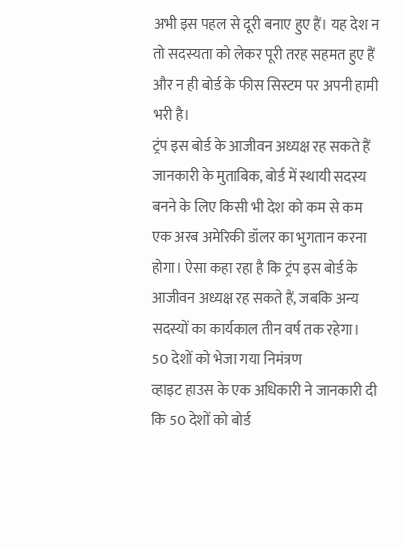अभी इस पहल से दूरी बनाए हुए हैं। यह देश न तो सदस्यता को लेकर पूरी तरह सहमत हुए हैं और न ही बोर्ड के फीस सिस्टम पर अपनी हामी भरी है।
ट्रंप इस बोर्ड के आजीवन अध्यक्ष रह सकते हैं
जानकारी के मुताबिक, बोर्ड में स्थायी सदस्य बनने के लिए किसी भी देश को कम से कम एक अरब अमेरिकी डॉलर का भुगतान करना होगा। ऐसा कहा रहा है कि ट्रंप इस बोर्ड के आजीवन अध्यक्ष रह सकते हैं, जबकि अन्य सदस्यों का कार्यकाल तीन वर्ष तक रहेगा।
50 देशों को भेजा गया निमंत्रण
व्हाइट हाउस के एक अधिकारी ने जानकारी दी कि 50 देशों को बोर्ड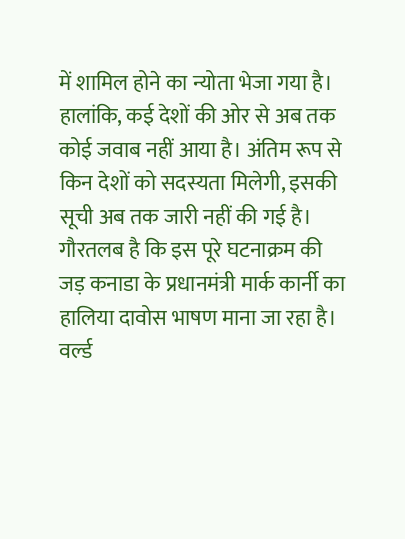में शामिल होने का न्योता भेजा गया है। हालांकि, कई देशों की ओर से अब तक कोई जवाब नहीं आया है। अंतिम रूप से किन देशों को सदस्यता मिलेगी, इसकी सूची अब तक जारी नहीं की गई है।
गौरतलब है कि इस पूरे घटनाक्रम की जड़ कनाडा के प्रधानमंत्री मार्क कार्नी का हालिया दावोस भाषण माना जा रहा है। वर्ल्ड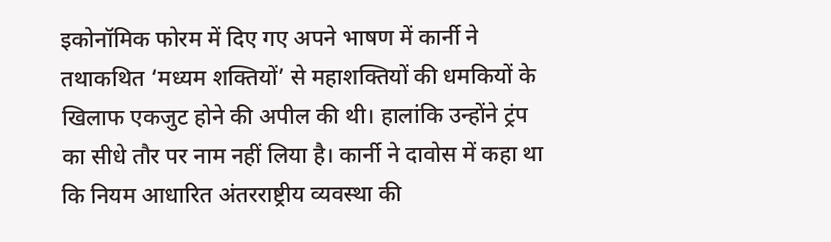इकोनॉमिक फोरम में दिए गए अपने भाषण में कार्नी ने तथाकथित ‘मध्यम शक्तियों’ से महाशक्तियों की धमकियों के खिलाफ एकजुट होने की अपील की थी। हालांकि उन्होंने ट्रंप का सीधे तौर पर नाम नहीं लिया है। कार्नी ने दावोस में कहा था कि नियम आधारित अंतरराष्ट्रीय व्यवस्था की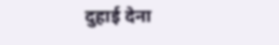दुहाई देना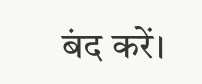बंद करें।